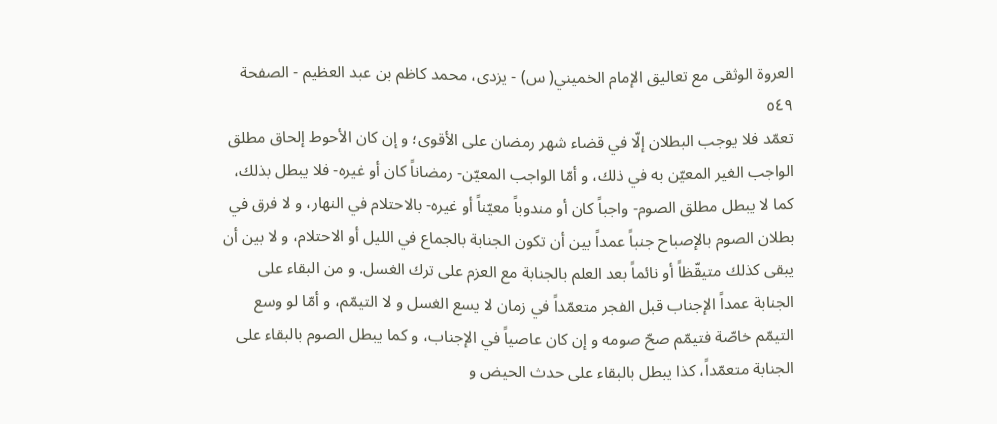العروة الوثقى مع تعاليق الإمام الخميني( س) - يزدى، محمد كاظم بن عبد العظيم - الصفحة ٥٤٩
تعمّد فلا يوجب البطلان إلّا في قضاء شهر رمضان على الأقوى؛ و إن كان الأحوط إلحاق مطلق الواجب الغير المعيّن به في ذلك، و أمّا الواجب المعيّن- رمضاناً كان أو غيره- فلا يبطل بذلك، كما لا يبطل مطلق الصوم- واجباً كان أو مندوباً معيّناً أو غيره- بالاحتلام في النهار، و لا فرق في بطلان الصوم بالإصباح جنباً عمداً بين أن تكون الجنابة بالجماع في الليل أو الاحتلام، و لا بين أن يبقى كذلك متيقّظاً أو نائماً بعد العلم بالجنابة مع العزم على ترك الغسل. و من البقاء على الجنابة عمداً الإجناب قبل الفجر متعمّداً في زمان لا يسع الغسل و لا التيمّم، و أمّا لو وسع التيمّم خاصّة فتيمّم صحّ صومه و إن كان عاصياً في الإجناب، و كما يبطل الصوم بالبقاء على الجنابة متعمّداً، كذا يبطل بالبقاء على حدث الحيض و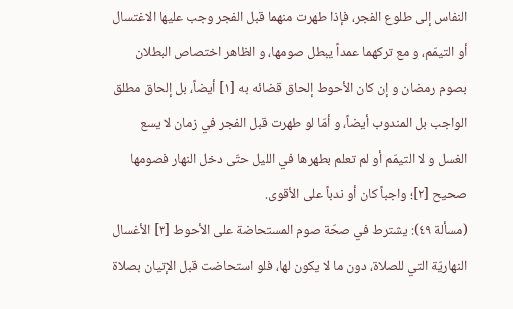النفاس إلى طلوع الفجر، فإذا طهرت منهما قبل الفجر وجب عليها الاغتسال أو التيمّم، و مع تركهما عمداً يبطل صومها، و الظاهر اختصاص البطلان بصوم رمضان و إن كان الأحوط إلحاق قضائه به [١] أيضاً، بل إلحاق مطلق الواجب بل المندوب أيضاً، و أمّا لو طهرت قبل الفجر في زمان لا يسع الغسل و لا التيمّم أو لم تعلم بطهرها في الليل حتّى دخل النهار فصومها صحيح [٢]؛ واجباً كان أو ندباً على الأقوى.
(مسألة ٤٩): يشترط في صحّة صوم المستحاضة على الأحوط [٣] الأغسال النهاريّة التي للصلاة، دون ما لا يكون لها، فلو استحاضت قبل الإتيان بصلاة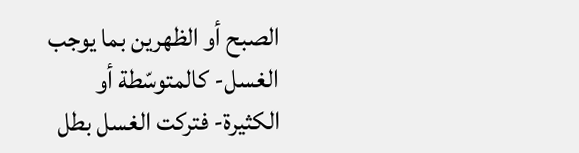الصبح أو الظهرين بما يوجب الغسل- كالمتوسّطة أو الكثيرة- فتركت الغسل بطل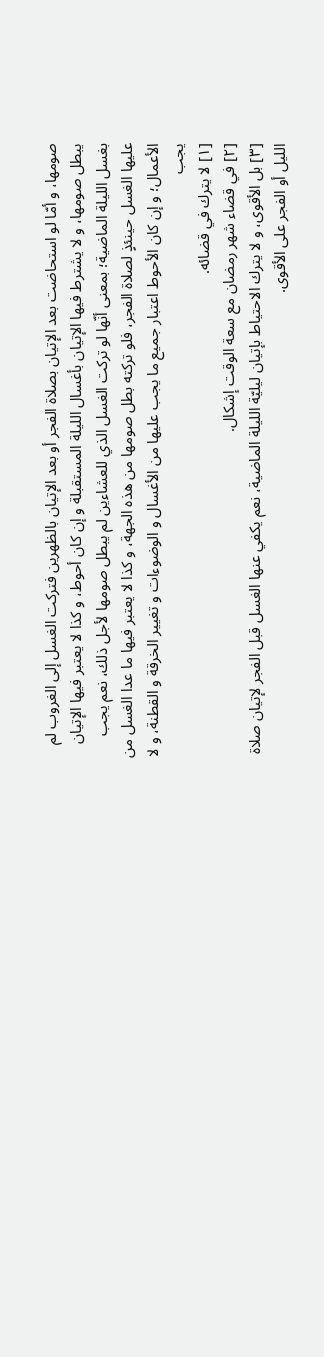صومها، و أمّا لو استحاضت بعد الإتيان بصلاة الفجر أو بعد الإتيان بالظهرين فتركت الغسل إلى الغروب لم يبطل صومها، و لا يشترط فيها الإتيان بأغسال الليلة المستقبلة و إن كان أحوط، و كذا لا يعتبر فيها الإتيان بغسل الليلة الماضية؛ بمعنى أنّها لو تركت الغسل الذي للعشاءين لم يبطل صومها لأجل ذلك، نعم يجب عليها الغسل حينئذٍ لصلاة الفجر، فلو تركته بطل صومها من هذه الجهة، و كذا لا يعتبر فيها ما عدا الغسل من الأعمال؛ و إن كان الأحوط اعتبار جميع ما يجب عليها من الأغسال و الوضوءات و تغيير الخرقة و القطنة، و لا يجب
[١] لا يترك في قضائه.
[٢] في قضاء شهر رمضان مع سعة الوقت إشكال.
[٣] بل الأقوى، و لا يترك الاحتياط بإتيان ليليّة الليلة الماضية، نعم يكفي عنها الغسل قبل الفجر لإتيان صلاة الليل أو الفجر على الأقوى.